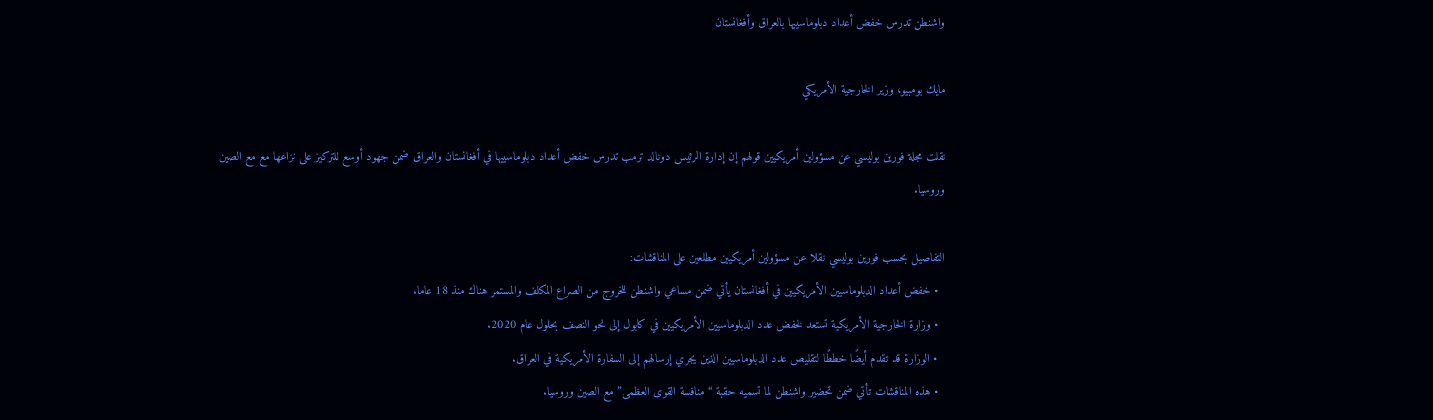واشنطن تدرس خفض أعداد دبلوماسييها بالعراق وأفغانستان

مايك بومبيو، وزير الخارجية الأمريكي

نقلت مجلة فورين بوليسي عن مسؤولين أمريكيين قولهم إن إدارة الرئيس دونالد ترمب تدرس خفض أعداد دبلوماسييها في أفغانستان والعراق ضمن جهود أوسع للتركيز على نزاعها مع مع الصين وروسيا.

التفاصيل بحسب فورين بوليسي نقلا عن مسؤولين أمريكيين مطلعين على المناقشات:
  • خفض أعداد الدبلوماسيين الأمريكيين في أفغانستان يأتي ضمن مساعي واشنطن للخروج من الصراع المكلف والمستمر هناك منذ 18 عاما.
  • وزارة الخارجية الأمريكية تستعد لخفض عدد الدبلوماسيين الأمريكيين في كابول إلى نحو النصف بحلول عام 2020.
  • الوزارة قد تقدم أيضًا خططًا لتقليص عدد الدبلوماسيين الذين يجري إرسالهم إلى السفارة الأمريكية في العراق.
  • هذه المناقشات تأتي ضمن تحضير واشنطن لما تسميه حقبة “منافسة القوى العظمى” مع الصين وروسيا.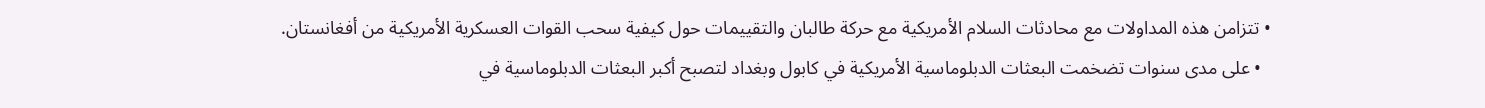• تتزامن هذه المداولات مع محادثات السلام الأمريكية مع حركة طالبان والتقييمات حول كيفية سحب القوات العسكرية الأمريكية من أفغانستان.
  • على مدى سنوات تضخمت البعثات الدبلوماسية الأمريكية في كابول وبغداد لتصبح أكبر البعثات الدبلوماسية في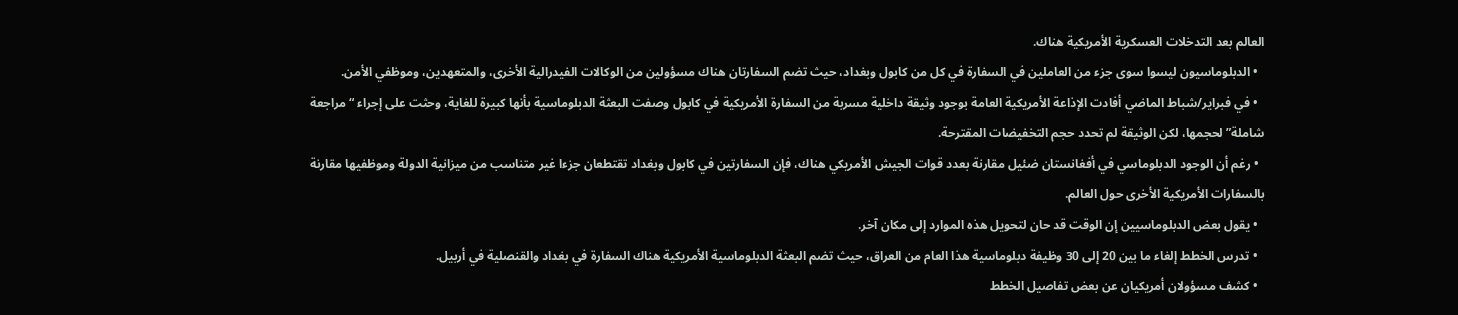العالم بعد التدخلات العسكرية الأمريكية هناك.
  • الدبلوماسيون ليسوا سوى جزء من العاملين في السفارة في كل من كابول وبغداد، حيث تضم السفارتان هناك مسؤولين من الوكالات الفيدرالية الأخرى، والمتعهدين، وموظفي الأمن.
  • في فبراير/شباط الماضي أفادت الإذاعة الأمريكية العامة بوجود وثيقة داخلية مسربة من السفارة الأمريكية في كابول وصفت البعثة الدبلوماسية بأنها كبيرة للغاية، وحثت على إجراء “مراجعة شاملة” لحجمها، لكن الوثيقة لم تحدد حجم التخفيضات المقترحة.
  • رغم أن الوجود الدبلوماسي في أفغانستان ضئيل مقارنة بعدد قوات الجيش الأمريكي هناك، فإن السفارتين في كابول وبغداد تقتطعان جزءا غير متناسب من ميزانية الدولة وموظفيها مقارنة بالسفارات الأمريكية الأخرى حول العالم.
  • يقول بعض الدبلوماسيين إن الوقت قد حان لتحويل هذه الموارد إلى مكان آخر.
  • تدرس الخطط إلغاء ما بين 20 إلى 30 وظيفة دبلوماسية هذا العام من العراق، حيث تضم البعثة الدبلوماسية الأمريكية هناك السفارة في بغداد والقنصلية في أربيل.
  • كشف مسؤولان أمريكيان عن بعض تفاصيل الخطط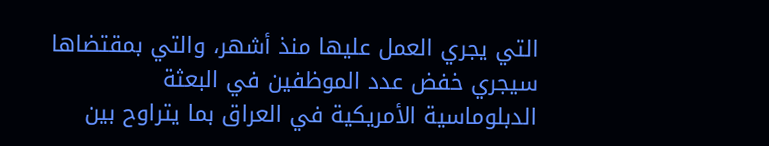التي يجري العمل عليها منذ أشهر، والتي بمقتضاها سيجري خفض عدد الموظفين في البعثة الدبلوماسية الأمريكية في العراق بما يتراوح بين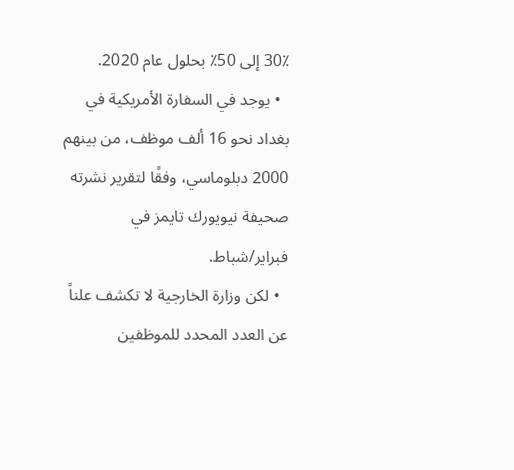30٪ إلى 50٪ بحلول عام 2020.
  • يوجد في السفارة الأمريكية في بغداد نحو 16 ألف موظف، من بينهم 2000 دبلوماسي، وفقًا لتقرير نشرته صحيفة نيويورك تايمز في فبراير/شباط.
  • لكن وزارة الخارجية لا تكشف علناً عن العدد المحدد للموظفين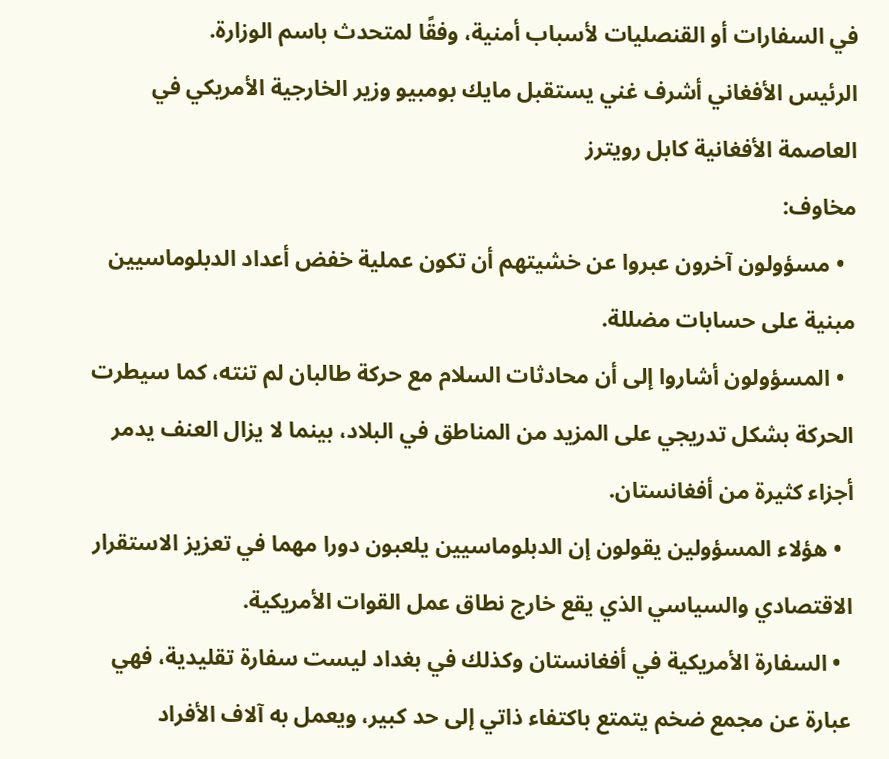في السفارات أو القنصليات لأسباب أمنية، وفقًا لمتحدث باسم الوزارة.
الرئيس الأفغاني أشرف غني يستقبل مايك بومبيو وزير الخارجية الأمريكي في العاصمة الأفغانية كابل رويترز
مخاوف:
  • مسؤولون آخرون عبروا عن خشيتهم أن تكون عملية خفض أعداد الدبلوماسيين مبنية على حسابات مضللة.
  • المسؤولون أشاروا إلى أن محادثات السلام مع حركة طالبان لم تنته، كما سيطرت الحركة بشكل تدريجي على المزيد من المناطق في البلاد، بينما لا يزال العنف يدمر أجزاء كثيرة من أفغانستان.
  • هؤلاء المسؤولين يقولون إن الدبلوماسيين يلعبون دورا مهما في تعزيز الاستقرار الاقتصادي والسياسي الذي يقع خارج نطاق عمل القوات الأمريكية.
  • السفارة الأمريكية في أفغانستان وكذلك في بغداد ليست سفارة تقليدية، فهي عبارة عن مجمع ضخم يتمتع باكتفاء ذاتي إلى حد كبير، ويعمل به آلاف الأفراد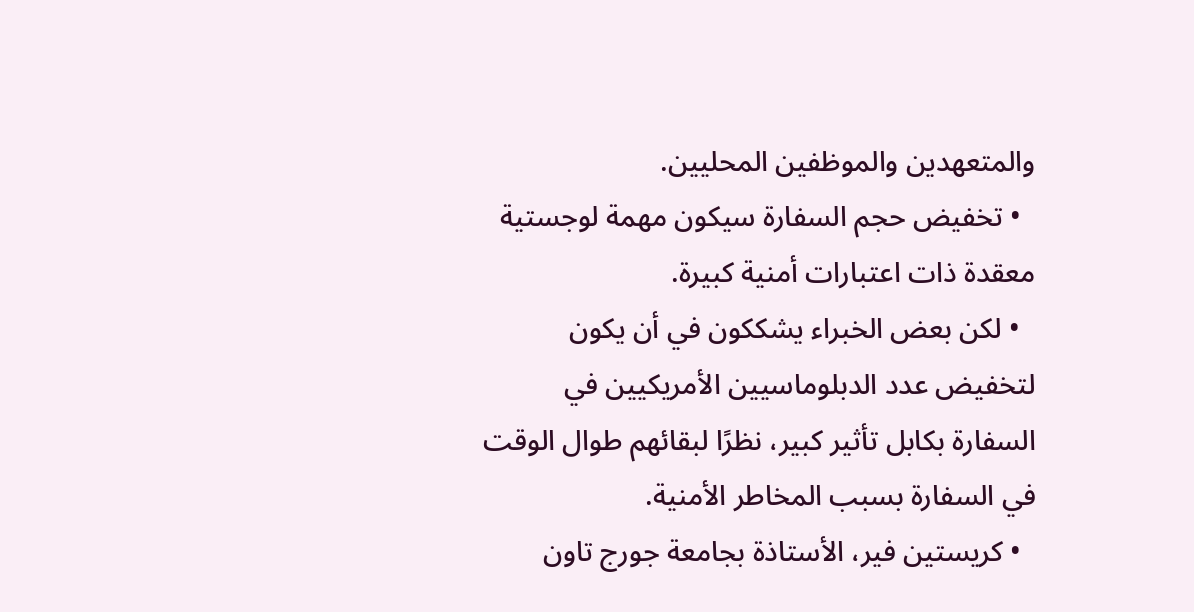والمتعهدين والموظفين المحليين.
  • تخفيض حجم السفارة سيكون مهمة لوجستية معقدة ذات اعتبارات أمنية كبيرة.
  • لكن بعض الخبراء يشككون في أن يكون لتخفيض عدد الدبلوماسيين الأمريكيين في السفارة بكابل تأثير كبير، نظرًا لبقائهم طوال الوقت في السفارة بسبب المخاطر الأمنية.
  • كريستين فير، الأستاذة بجامعة جورج تاون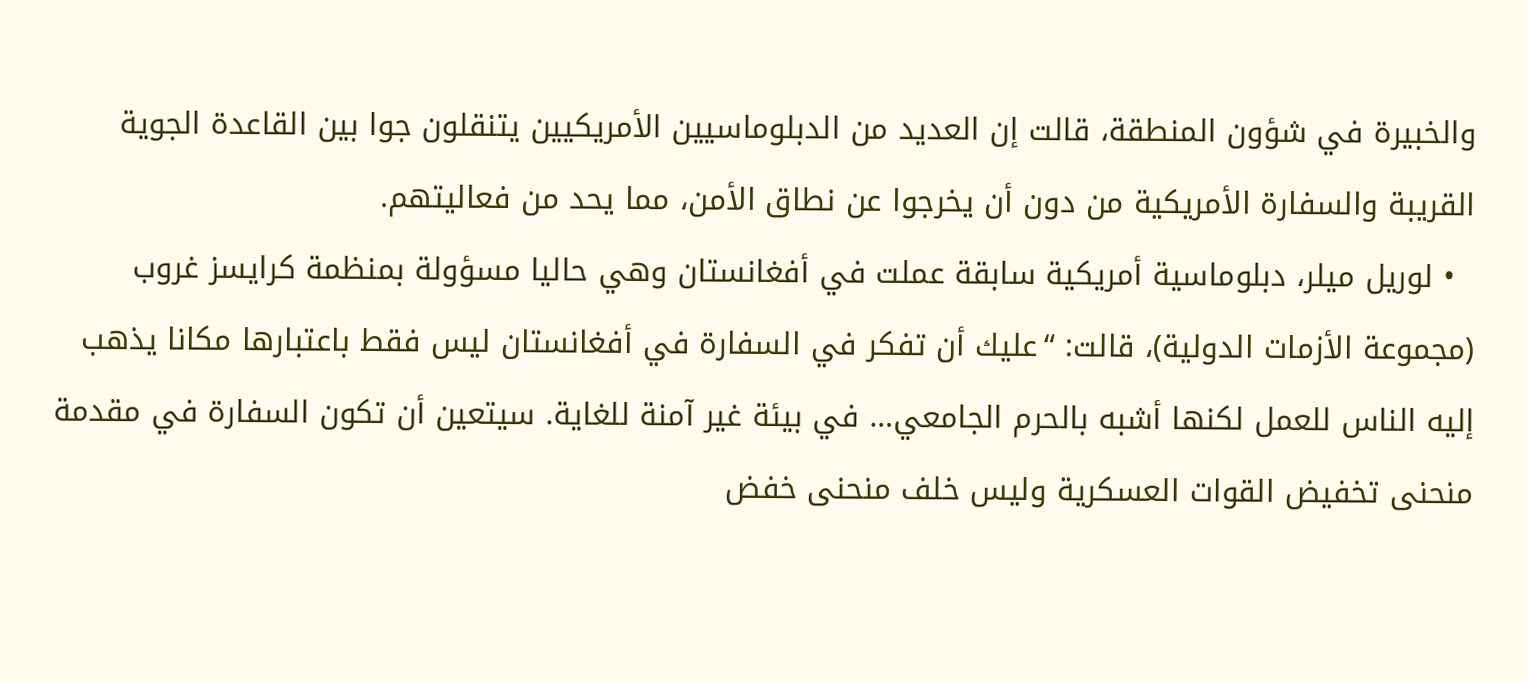والخبيرة في شؤون المنطقة، قالت إن العديد من الدبلوماسيين الأمريكيين يتنقلون جوا بين القاعدة الجوية القريبة والسفارة الأمريكية من دون أن يخرجوا عن نطاق الأمن، مما يحد من فعاليتهم.
  • لوريل ميلر، دبلوماسية أمريكية سابقة عملت في أفغانستان وهي حاليا مسؤولة بمنظمة كرايسز غروب (مجموعة الأزمات الدولية)، قالت: “عليك أن تفكر في السفارة في أفغانستان ليس فقط باعتبارها مكانا يذهب إليه الناس للعمل لكنها أشبه بالحرم الجامعي… في بيئة غير آمنة للغاية. سيتعين أن تكون السفارة في مقدمة منحنى تخفيض القوات العسكرية وليس خلف منحنى خفض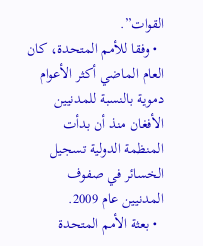القوات”.
  • وفقا للأمم المتحدة، كان العام الماضي أكثر الأعوام دموية بالنسبة للمدنيين الأفغان منذ أن بدأت المنظمة الدولية تسجيل الخسائر في صفوف المدنيين عام 2009.
  • بعثة الأمم المتحدة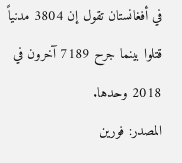في أفغانستان تقول إن 3804 مدنياً قتلوا بينما جرح 7189 آخرون في 2018 وحدها.
المصدر: فورين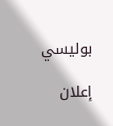بوليسي

إعلان